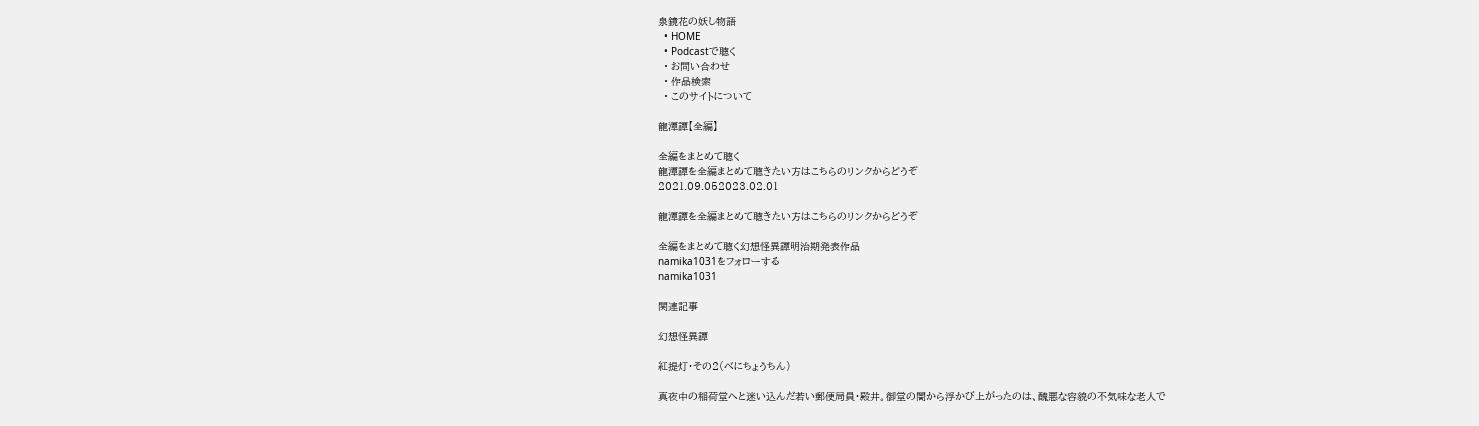泉鏡花の妖し物語
  • HOME
  • Podcastで聴く
  • お問い合わせ
  • 作品検索
  • このサイトについて

龍潭譚【全編】

全編をまとめて聴く
龍潭譚を全編まとめて聴きたい方はこちらのリンクからどうぞ
2021.09.052023.02.01

龍潭譚を全編まとめて聴きたい方はこちらのリンクからどうぞ

全編をまとめて聴く幻想怪異譚明治期発表作品
namika1031をフォローする
namika1031

関連記事

幻想怪異譚

紅提灯・その2(べにちょうちん)

真夜中の稲荷堂へと迷い込んだ若い郵便局員・殿井。御堂の闇から浮かび上がったのは、醜悪な容貌の不気味な老人で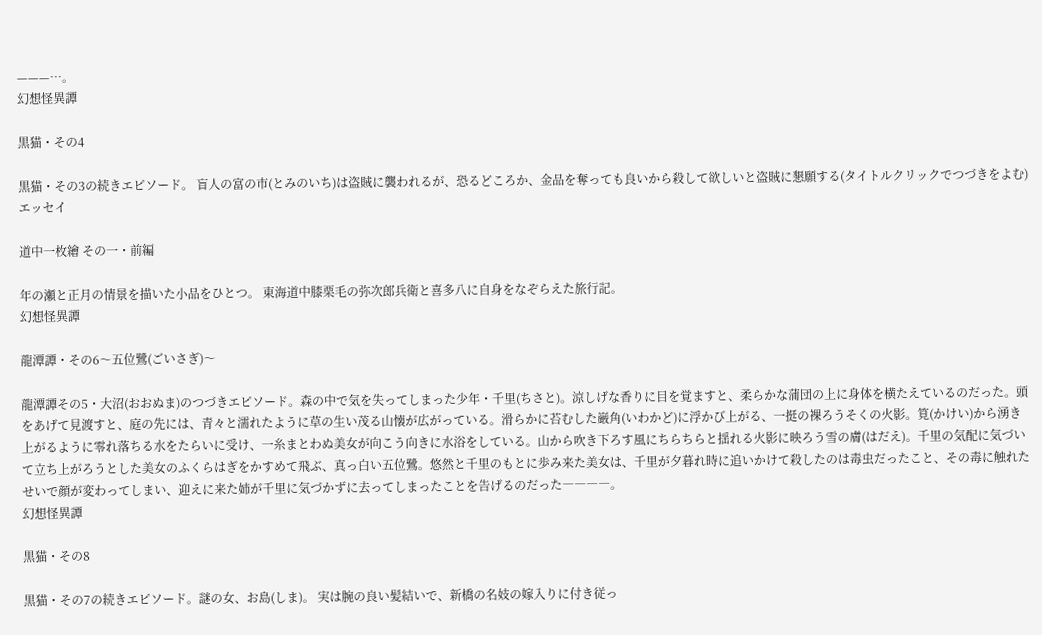———…。
幻想怪異譚

黒猫・その4

黒猫・その3の続きエピソード。 盲人の富の市(とみのいち)は盗賊に襲われるが、恐るどころか、金品を奪っても良いから殺して欲しいと盗賊に懇願する(タイトルクリックでつづきをよむ)
エッセイ

道中一枚繪 その一・前編

年の瀬と正月の情景を描いた小品をひとつ。 東海道中膝栗毛の弥次郎兵衛と喜多八に自身をなぞらえた旅行記。
幻想怪異譚

龍潭譚・その6〜五位鷺(ごいさぎ)〜

龍潭譚その5・大沼(おおぬま)のつづきエピソード。森の中で気を失ってしまった少年・千里(ちさと)。涼しげな香りに目を覚ますと、柔らかな蒲団の上に身体を横たえているのだった。頭をあげて見渡すと、庭の先には、青々と濡れたように草の生い茂る山懐が広がっている。滑らかに苔むした巌角(いわかど)に浮かび上がる、一挺の裸ろうそくの火影。筧(かけい)から湧き上がるように零れ落ちる水をたらいに受け、一糸まとわぬ美女が向こう向きに水浴をしている。山から吹き下ろす風にちらちらと揺れる火影に映ろう雪の膚(はだえ)。千里の気配に気づいて立ち上がろうとした美女のふくらはぎをかすめて飛ぶ、真っ白い五位鷺。悠然と千里のもとに歩み来た美女は、千里が夕暮れ時に追いかけて殺したのは毒虫だったこと、その毒に触れたせいで顔が変わってしまい、迎えに来た姉が千里に気づかずに去ってしまったことを告げるのだった――――。
幻想怪異譚

黒猫・その8

黒猫・その7の続きエピソード。謎の女、お島(しま)。 実は腕の良い髪結いで、新橋の名妓の嫁入りに付き従っ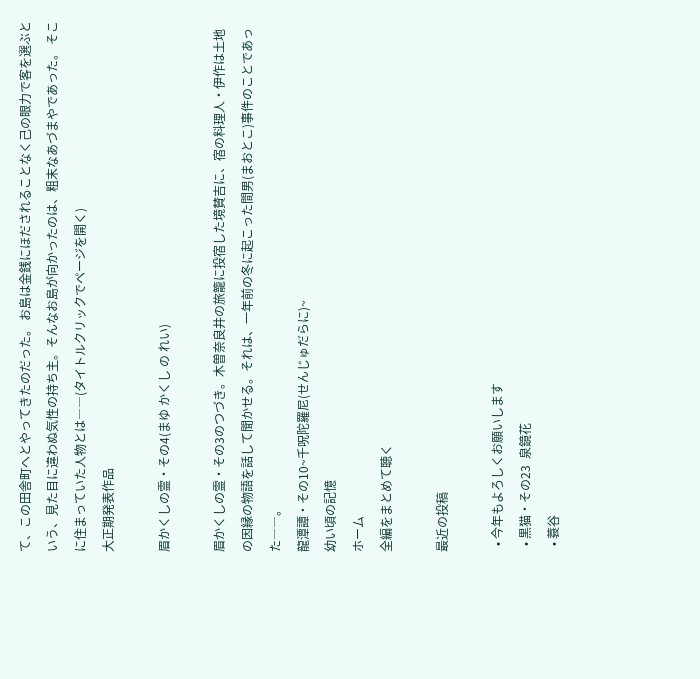て、この田舎町へとやってきたのだった。 お島は金銭にほだされることなく己の眼力で客を選ぶという、見た目に違わぬ気性の持ち主。そんなお島が向かったのは、粗末なあづまやであった。 そこに住まっていた人物とは――(タイトルクリックでページを開く)
大正期発表作品

眉かくしの霊・その4(まゆ かくし の れい)

眉かくしの霊・その3のつづき。木曽奈良井の旅籠に投宿した境賛吉に、宿の料理人・伊作は土地の因縁の物語を話して聞かせる。それは、一年前の冬に起こった間男(まおとこ)事件のことであった――。
龍潭譚・その10~千呪陀羅尼(せんじゅだらに)~
幼い頃の記憶
ホーム
全編をまとめて聴く

最近の投稿

  • 今年もよろしくお願いします
  • 黒猫・その23  泉鏡花
  • 蓑谷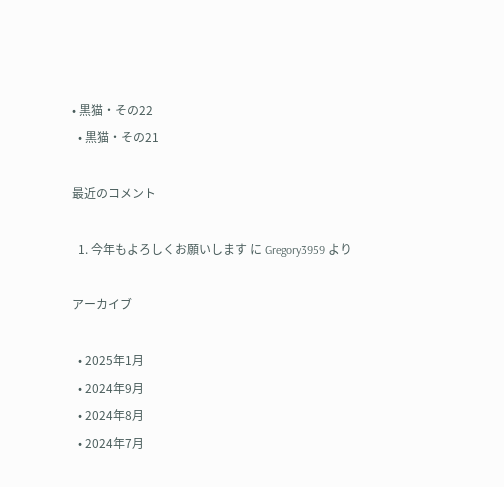• 黒猫・その22
  • 黒猫・その21

最近のコメント

  1. 今年もよろしくお願いします に Gregory3959 より

アーカイブ

  • 2025年1月
  • 2024年9月
  • 2024年8月
  • 2024年7月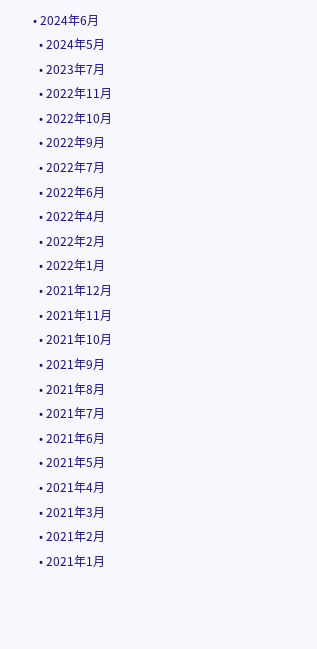• 2024年6月
  • 2024年5月
  • 2023年7月
  • 2022年11月
  • 2022年10月
  • 2022年9月
  • 2022年7月
  • 2022年6月
  • 2022年4月
  • 2022年2月
  • 2022年1月
  • 2021年12月
  • 2021年11月
  • 2021年10月
  • 2021年9月
  • 2021年8月
  • 2021年7月
  • 2021年6月
  • 2021年5月
  • 2021年4月
  • 2021年3月
  • 2021年2月
  • 2021年1月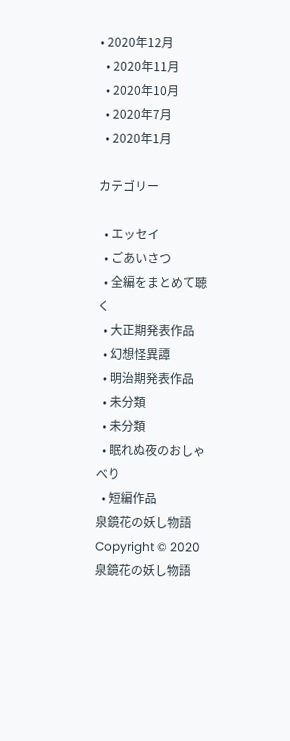• 2020年12月
  • 2020年11月
  • 2020年10月
  • 2020年7月
  • 2020年1月

カテゴリー

  • エッセイ
  • ごあいさつ
  • 全編をまとめて聴く
  • 大正期発表作品
  • 幻想怪異譚
  • 明治期発表作品
  • 未分類
  • 未分類
  • 眠れぬ夜のおしゃべり
  • 短編作品
泉鏡花の妖し物語
Copyright © 2020 泉鏡花の妖し物語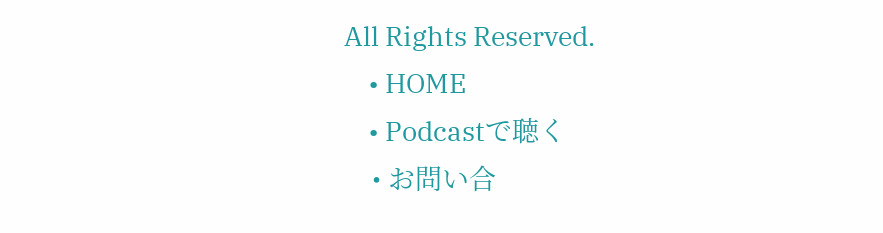All Rights Reserved.
    • HOME
    • Podcastで聴く
    • お問い合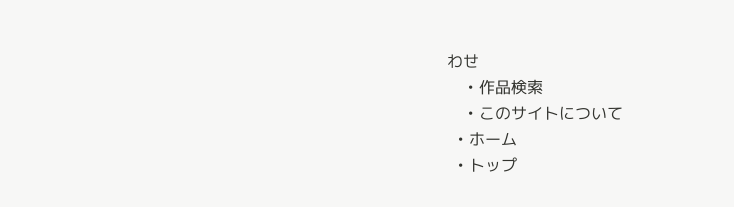わせ
    • 作品検索
    • このサイトについて
  • ホーム
  • トップ